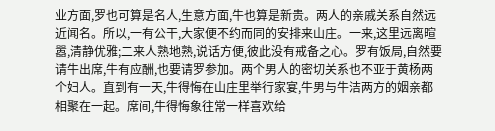业方面,罗也可算是名人,生意方面,牛也算是新贵。两人的亲戚关系自然远近闻名。所以,一有公干,大家便不约而同的安排来山庄。一来,这里远离暄嚣,清静优雅;二来人熟地熟,说话方便,彼此没有戒备之心。罗有饭局,自然要请牛出席,牛有应酬,也要请罗参加。两个男人的密切关系也不亚于黄杨两个妇人。直到有一天,牛得悔在山庄里举行家宴,牛男与牛洁两方的姻亲都相聚在一起。席间,牛得悔象往常一样喜欢给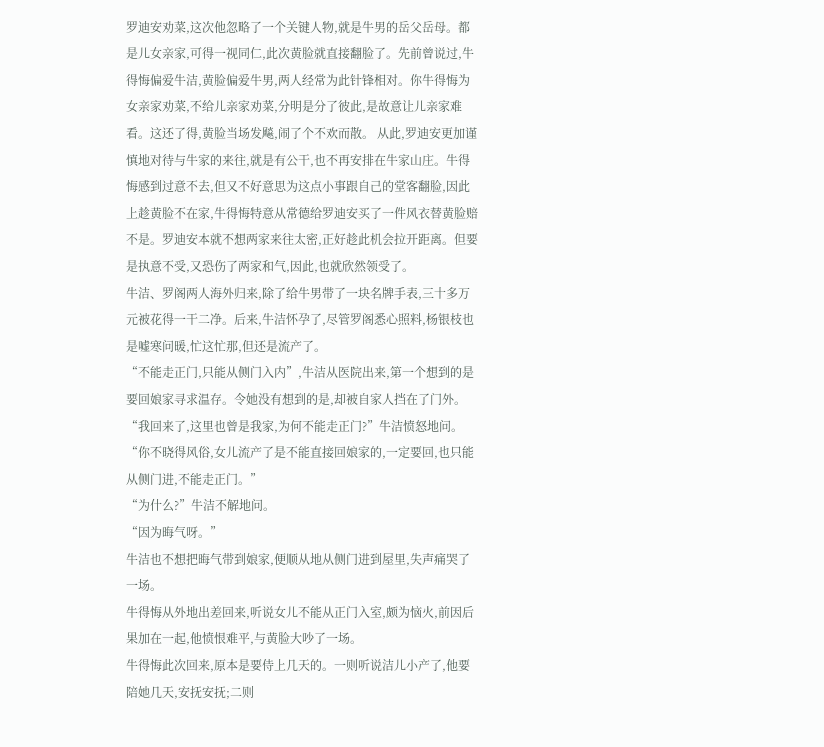罗迪安劝菜,这次他忽略了一个关键人物,就是牛男的岳父岳母。都是儿女亲家,可得一视同仁,此次黄脸就直接翻脸了。先前曾说过,牛得悔偏爱牛洁,黄脸偏爱牛男,两人经常为此针锋相对。你牛得悔为女亲家劝菜,不给儿亲家劝菜,分明是分了彼此,是故意让儿亲家难看。这还了得,黄脸当场发飚,闹了个不欢而散。 从此,罗迪安更加谨慎地对待与牛家的来往,就是有公干,也不再安排在牛家山庄。牛得悔感到过意不去,但又不好意思为这点小事跟自己的堂客翻脸,因此上趁黄脸不在家,牛得悔特意从常德给罗迪安买了一件风衣替黄脸赔不是。罗迪安本就不想两家来往太密,正好趁此机会拉开距离。但要是执意不受,又恐伤了两家和气,因此,也就欣然领受了。
牛洁、罗阁两人海外归来,除了给牛男带了一块名牌手表,三十多万元被花得一干二净。后来,牛洁怀孕了,尽管罗阁悉心照料,杨银枝也是嘘寒问暖,忙这忙那,但还是流产了。
“不能走正门,只能从侧门入内”,牛洁从医院出来,第一个想到的是要回娘家寻求温存。令她没有想到的是,却被自家人挡在了门外。
“我回来了,这里也曾是我家,为何不能走正门?”牛洁愤怒地问。
“你不晓得风俗,女儿流产了是不能直接回娘家的,一定要回,也只能从侧门进,不能走正门。”
“为什么?”牛洁不解地问。
“因为晦气呀。”
牛洁也不想把晦气带到娘家,便顺从地从侧门进到屋里,失声痛哭了一场。
牛得悔从外地出差回来,听说女儿不能从正门入室,颇为恼火,前因后果加在一起,他愤恨难平,与黄脸大吵了一场。
牛得悔此次回来,原本是要侍上几天的。一则听说洁儿小产了,他要陪她几天,安抚安抚;二则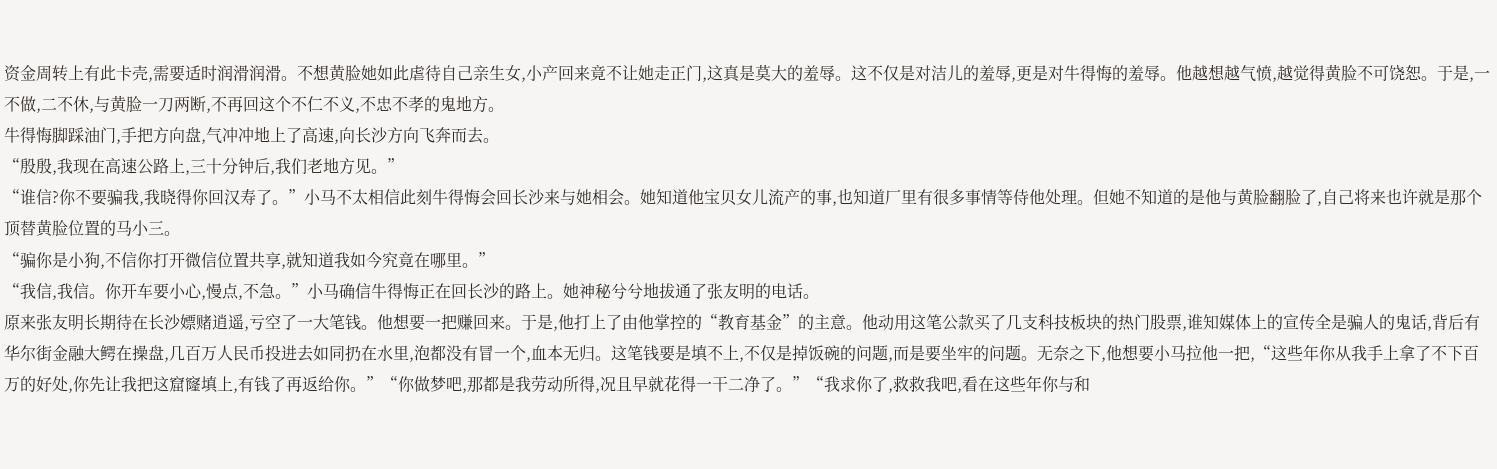资金周转上有此卡壳,需要适时润滑润滑。不想黄脸她如此虐待自己亲生女,小产回来竟不让她走正门,这真是莫大的羞辱。这不仅是对洁儿的羞辱,更是对牛得悔的羞辱。他越想越气愤,越觉得黄脸不可饶恕。于是,一不做,二不休,与黄脸一刀两断,不再回这个不仁不义,不忠不孝的鬼地方。
牛得悔脚踩油门,手把方向盘,气冲冲地上了高速,向长沙方向飞奔而去。
“殷殷,我现在高速公路上,三十分钟后,我们老地方见。”
“谁信?你不要骗我,我晓得你回汉寿了。”小马不太相信此刻牛得悔会回长沙来与她相会。她知道他宝贝女儿流产的事,也知道厂里有很多事情等侍他处理。但她不知道的是他与黄脸翻脸了,自己将来也许就是那个顶替黄脸位置的马小三。
“骗你是小狗,不信你打开微信位置共享,就知道我如今究竟在哪里。”
“我信,我信。你开车要小心,慢点,不急。”小马确信牛得悔正在回长沙的路上。她神秘兮兮地拔通了张友明的电话。
原来张友明长期待在长沙嫖赌逍遥,亏空了一大笔钱。他想要一把赚回来。于是,他打上了由他掌控的“教育基金”的主意。他动用这笔公款买了几支科技板块的热门股票,谁知媒体上的宣传全是骗人的鬼话,背后有华尔街金融大鳄在操盘,几百万人民币投进去如同扔在水里,泡都没有冒一个,血本无归。这笔钱要是填不上,不仅是掉饭碗的问题,而是要坐牢的问题。无奈之下,他想要小马拉他一把,“这些年你从我手上拿了不下百万的好处,你先让我把这窟窿填上,有钱了再返给你。”“你做梦吧,那都是我劳动所得,况且早就花得一干二净了。”“我求你了,救救我吧,看在这些年你与和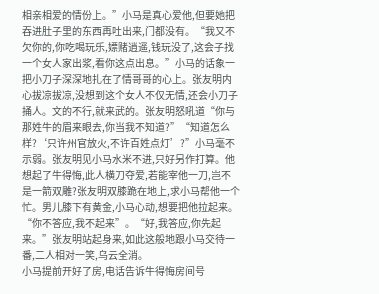相亲相爱的情份上。”小马是真心爱他,但要她把吞进肚子里的东西再吐出来,门都没有。“我又不欠你的,你吃喝玩乐,嫖赌逍遥,钱玩没了,这会子找一个女人家出浆,看你这点出息。”小马的话象一把小刀子深深地扎在了情哥哥的心上。张友明内心拔凉拔凉,没想到这个女人不仅无情,还会小刀子捅人。文的不行,就来武的。张友明怒吼道“你与那姓牛的眉来眼去,你当我不知道?”“知道怎么样?‘只许州官放火,不许百姓点灯’?”小马毫不示弱。张友明见小马水米不进,只好另作打算。他想起了牛得悔,此人横刀夺爱,若能宰他一刀,岂不是一箭双雕?张友明双膝跪在地上,求小马帮他一个忙。男儿膝下有黄金,小马心动,想要把他拉起来。“你不答应,我不起来”。“好,我答应,你先起来。”张友明站起身来,如此这般地跟小马交待一番,二人相对一笑,乌云全消。
小马提前开好了房,电话告诉牛得悔房间号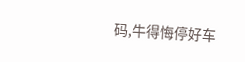码,牛得悔停好车